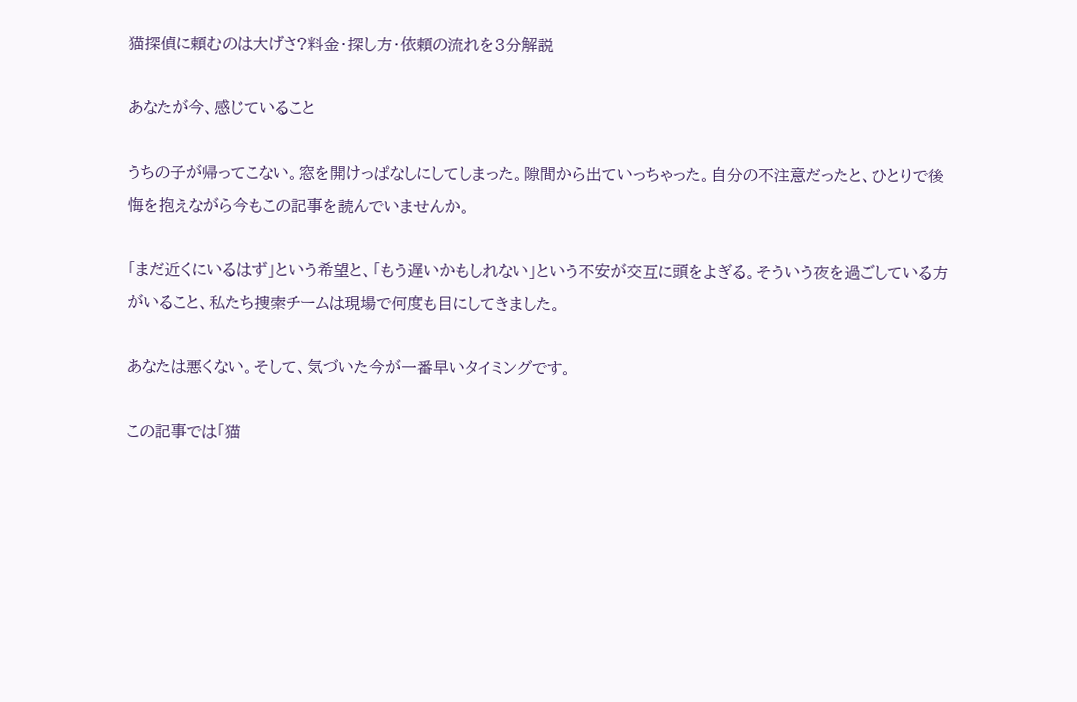猫探偵に頼むのは大げさ?料金・探し方・依頼の流れを3分解説

あなたが今、感じていること

うちの子が帰ってこない。窓を開けっぱなしにしてしまった。隙間から出ていっちゃった。自分の不注意だったと、ひとりで後悔を抱えながら今もこの記事を読んでいませんか。

「まだ近くにいるはず」という希望と、「もう遅いかもしれない」という不安が交互に頭をよぎる。そういう夜を過ごしている方がいること、私たち捜索チームは現場で何度も目にしてきました。

あなたは悪くない。そして、気づいた今が一番早いタイミングです。

この記事では「猫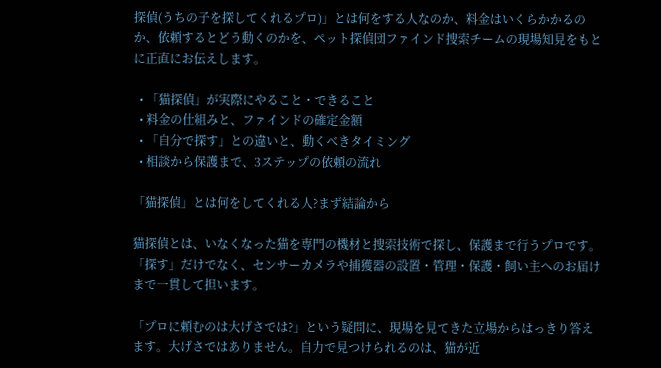探偵(うちの子を探してくれるプロ)」とは何をする人なのか、料金はいくらかかるのか、依頼するとどう動くのかを、ペット探偵団ファインド捜索チームの現場知見をもとに正直にお伝えします。

  • 「猫探偵」が実際にやること・できること
  • 料金の仕組みと、ファインドの確定金額
  • 「自分で探す」との違いと、動くべきタイミング
  • 相談から保護まで、3ステップの依頼の流れ

「猫探偵」とは何をしてくれる人?まず結論から

猫探偵とは、いなくなった猫を専門の機材と捜索技術で探し、保護まで行うプロです。「探す」だけでなく、センサーカメラや捕獲器の設置・管理・保護・飼い主へのお届けまで一貫して担います。

「プロに頼むのは大げさでは?」という疑問に、現場を見てきた立場からはっきり答えます。大げさではありません。自力で見つけられるのは、猫が近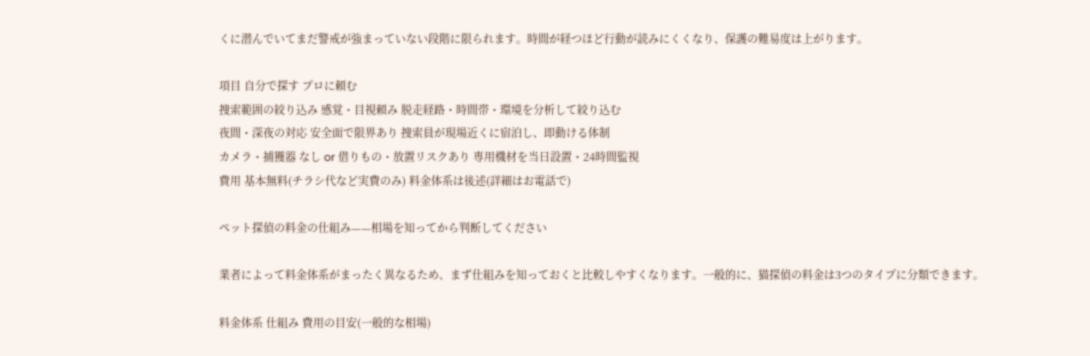くに潜んでいてまだ警戒が強まっていない段階に限られます。時間が経つほど行動が読みにくくなり、保護の難易度は上がります。

項目 自分で探す プロに頼む
捜索範囲の絞り込み 感覚・目視頼み 脱走経路・時間帯・環境を分析して絞り込む
夜間・深夜の対応 安全面で限界あり 捜索員が現場近くに宿泊し、即動ける体制
カメラ・捕獲器 なし or 借りもの・放置リスクあり 専用機材を当日設置・24時間監視
費用 基本無料(チラシ代など実費のみ) 料金体系は後述(詳細はお電話で)

ペット探偵の料金の仕組み——相場を知ってから判断してください

業者によって料金体系がまったく異なるため、まず仕組みを知っておくと比較しやすくなります。一般的に、猫探偵の料金は3つのタイプに分類できます。

料金体系 仕組み 費用の目安(一般的な相場)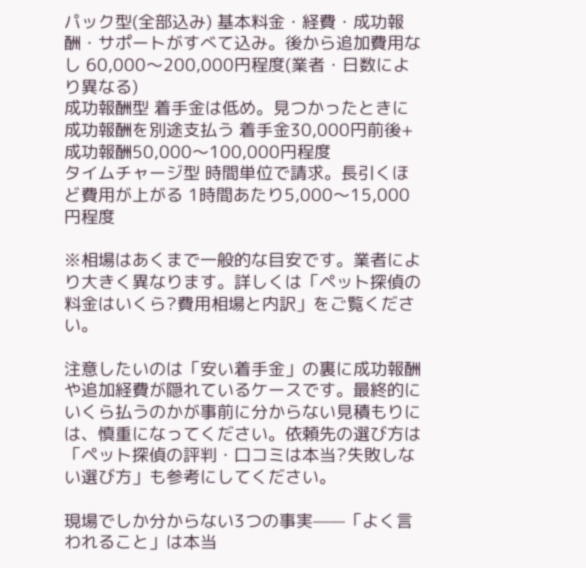パック型(全部込み) 基本料金・経費・成功報酬・サポートがすべて込み。後から追加費用なし 60,000〜200,000円程度(業者・日数により異なる)
成功報酬型 着手金は低め。見つかったときに成功報酬を別途支払う 着手金30,000円前後+成功報酬50,000〜100,000円程度
タイムチャージ型 時間単位で請求。長引くほど費用が上がる 1時間あたり5,000〜15,000円程度

※相場はあくまで一般的な目安です。業者により大きく異なります。詳しくは「ペット探偵の料金はいくら?費用相場と内訳」をご覧ください。

注意したいのは「安い着手金」の裏に成功報酬や追加経費が隠れているケースです。最終的にいくら払うのかが事前に分からない見積もりには、慎重になってください。依頼先の選び方は「ペット探偵の評判・口コミは本当?失敗しない選び方」も参考にしてください。

現場でしか分からない3つの事実——「よく言われること」は本当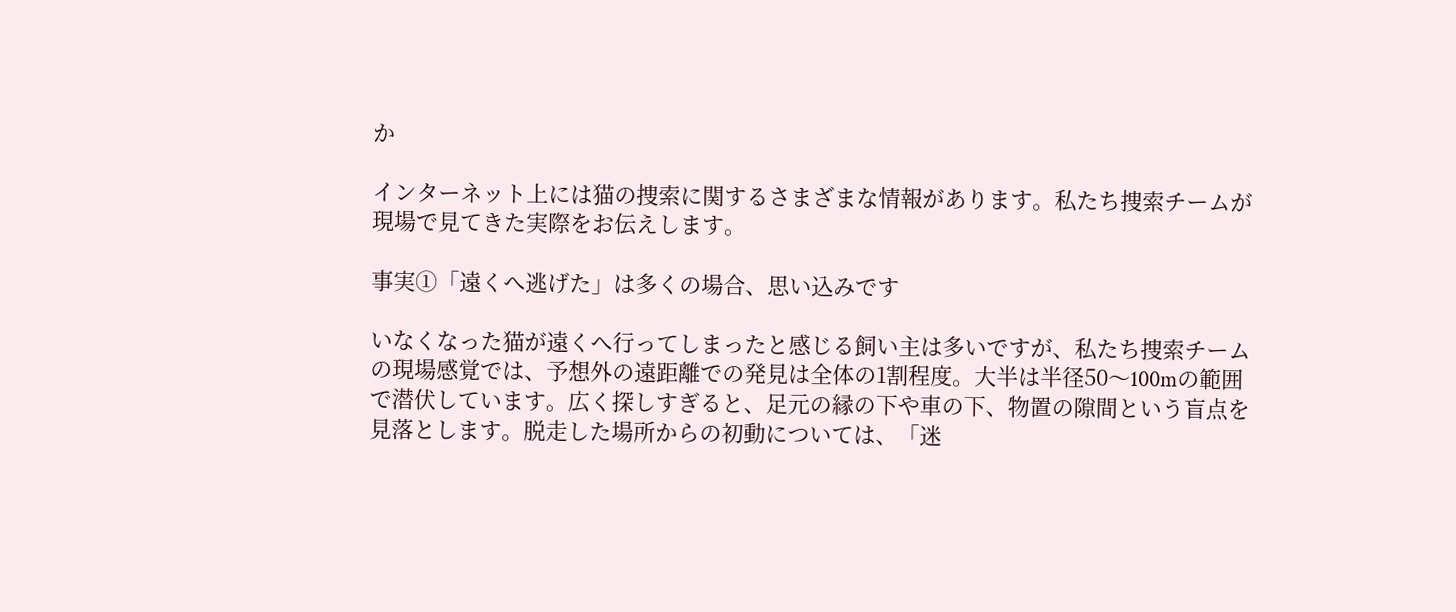か

インターネット上には猫の捜索に関するさまざまな情報があります。私たち捜索チームが現場で見てきた実際をお伝えします。

事実①「遠くへ逃げた」は多くの場合、思い込みです

いなくなった猫が遠くへ行ってしまったと感じる飼い主は多いですが、私たち捜索チームの現場感覚では、予想外の遠距離での発見は全体の1割程度。大半は半径50〜100mの範囲で潜伏しています。広く探しすぎると、足元の縁の下や車の下、物置の隙間という盲点を見落とします。脱走した場所からの初動については、「迷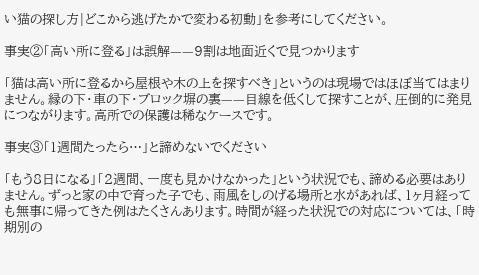い猫の探し方|どこから逃げたかで変わる初動」を参考にしてください。

事実②「高い所に登る」は誤解——9割は地面近くで見つかります

「猫は高い所に登るから屋根や木の上を探すべき」というのは現場ではほぼ当てはまりません。縁の下・車の下・ブロック塀の裏——目線を低くして探すことが、圧倒的に発見につながります。高所での保護は稀なケースです。

事実③「1週間たったら…」と諦めないでください

「もう8日になる」「2週間、一度も見かけなかった」という状況でも、諦める必要はありません。ずっと家の中で育った子でも、雨風をしのげる場所と水があれば、1ヶ月経っても無事に帰ってきた例はたくさんあります。時間が経った状況での対応については、「時期別の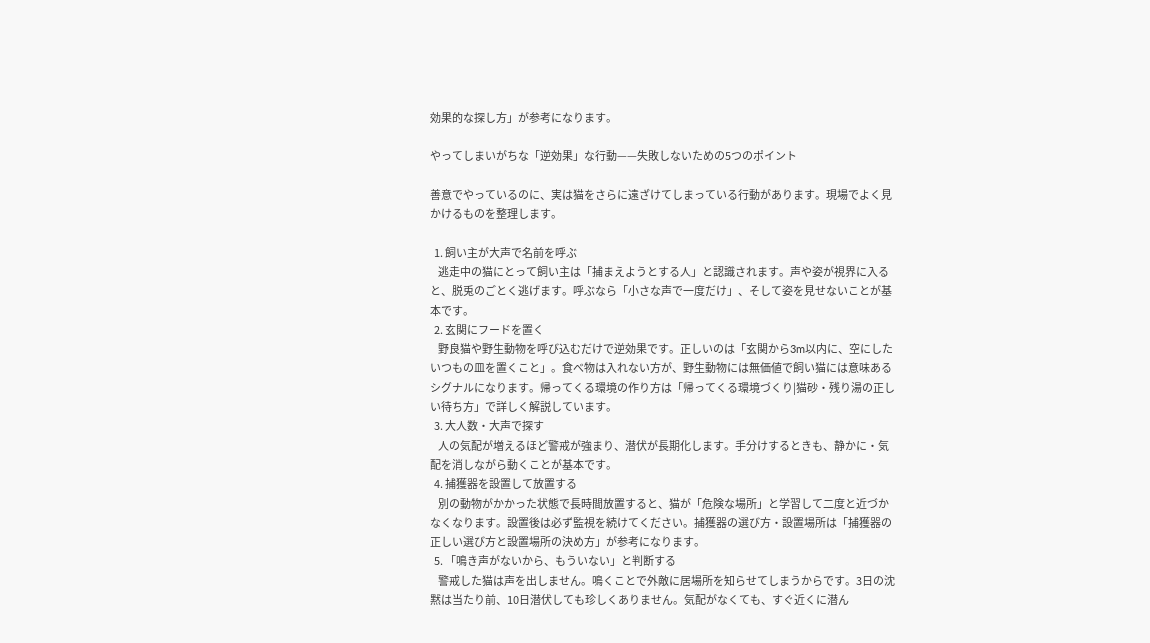効果的な探し方」が参考になります。

やってしまいがちな「逆効果」な行動——失敗しないための5つのポイント

善意でやっているのに、実は猫をさらに遠ざけてしまっている行動があります。現場でよく見かけるものを整理します。

  1. 飼い主が大声で名前を呼ぶ
    逃走中の猫にとって飼い主は「捕まえようとする人」と認識されます。声や姿が視界に入ると、脱兎のごとく逃げます。呼ぶなら「小さな声で一度だけ」、そして姿を見せないことが基本です。
  2. 玄関にフードを置く
    野良猫や野生動物を呼び込むだけで逆効果です。正しいのは「玄関から3m以内に、空にしたいつもの皿を置くこと」。食べ物は入れない方が、野生動物には無価値で飼い猫には意味あるシグナルになります。帰ってくる環境の作り方は「帰ってくる環境づくり|猫砂・残り湯の正しい待ち方」で詳しく解説しています。
  3. 大人数・大声で探す
    人の気配が増えるほど警戒が強まり、潜伏が長期化します。手分けするときも、静かに・気配を消しながら動くことが基本です。
  4. 捕獲器を設置して放置する
    別の動物がかかった状態で長時間放置すると、猫が「危険な場所」と学習して二度と近づかなくなります。設置後は必ず監視を続けてください。捕獲器の選び方・設置場所は「捕獲器の正しい選び方と設置場所の決め方」が参考になります。
  5. 「鳴き声がないから、もういない」と判断する
    警戒した猫は声を出しません。鳴くことで外敵に居場所を知らせてしまうからです。3日の沈黙は当たり前、10日潜伏しても珍しくありません。気配がなくても、すぐ近くに潜ん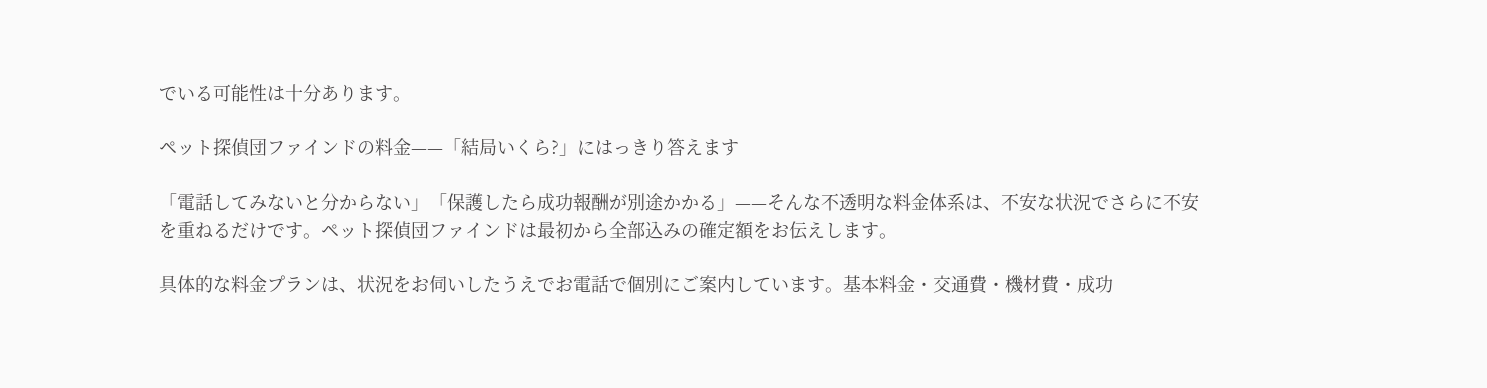でいる可能性は十分あります。

ペット探偵団ファインドの料金——「結局いくら?」にはっきり答えます

「電話してみないと分からない」「保護したら成功報酬が別途かかる」——そんな不透明な料金体系は、不安な状況でさらに不安を重ねるだけです。ペット探偵団ファインドは最初から全部込みの確定額をお伝えします。

具体的な料金プランは、状況をお伺いしたうえでお電話で個別にご案内しています。基本料金・交通費・機材費・成功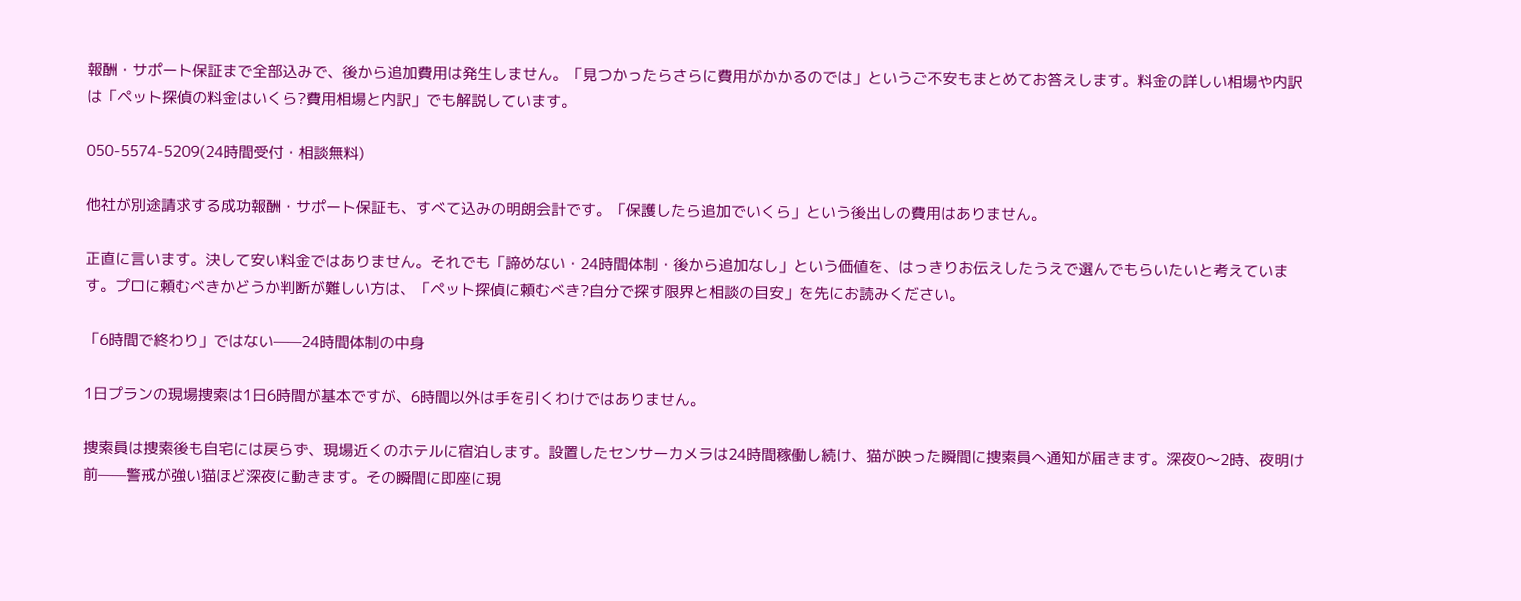報酬・サポート保証まで全部込みで、後から追加費用は発生しません。「見つかったらさらに費用がかかるのでは」というご不安もまとめてお答えします。料金の詳しい相場や内訳は「ペット探偵の料金はいくら?費用相場と内訳」でも解説しています。

050-5574-5209(24時間受付・相談無料)

他社が別途請求する成功報酬・サポート保証も、すべて込みの明朗会計です。「保護したら追加でいくら」という後出しの費用はありません。

正直に言います。決して安い料金ではありません。それでも「諦めない・24時間体制・後から追加なし」という価値を、はっきりお伝えしたうえで選んでもらいたいと考えています。プロに頼むべきかどうか判断が難しい方は、「ペット探偵に頼むべき?自分で探す限界と相談の目安」を先にお読みください。

「6時間で終わり」ではない——24時間体制の中身

1日プランの現場捜索は1日6時間が基本ですが、6時間以外は手を引くわけではありません。

捜索員は捜索後も自宅には戻らず、現場近くのホテルに宿泊します。設置したセンサーカメラは24時間稼働し続け、猫が映った瞬間に捜索員へ通知が届きます。深夜0〜2時、夜明け前——警戒が強い猫ほど深夜に動きます。その瞬間に即座に現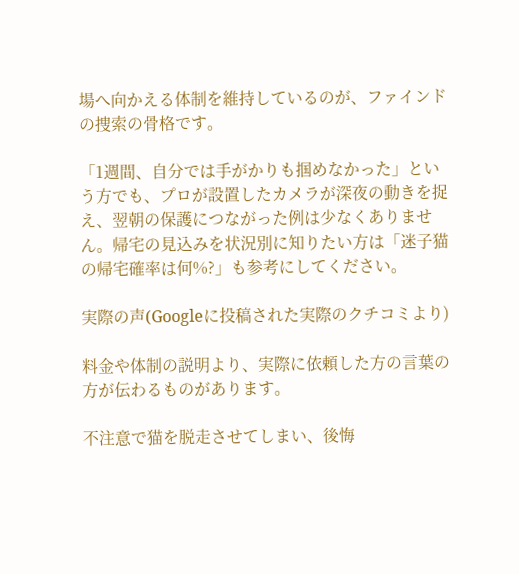場へ向かえる体制を維持しているのが、ファインドの捜索の骨格です。

「1週間、自分では手がかりも掴めなかった」という方でも、プロが設置したカメラが深夜の動きを捉え、翌朝の保護につながった例は少なくありません。帰宅の見込みを状況別に知りたい方は「迷子猫の帰宅確率は何%?」も参考にしてください。

実際の声(Googleに投稿された実際のクチコミより)

料金や体制の説明より、実際に依頼した方の言葉の方が伝わるものがあります。

不注意で猫を脱走させてしまい、後悔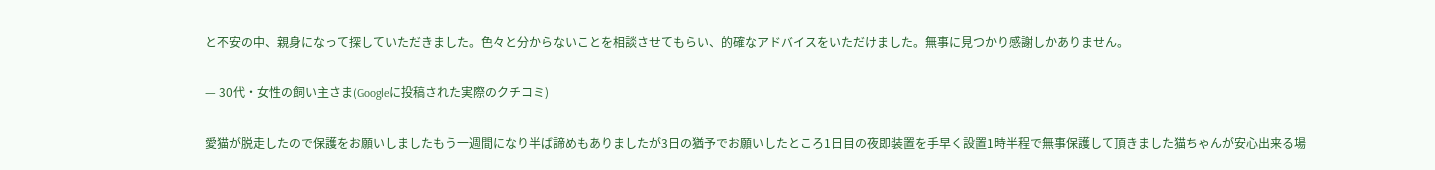と不安の中、親身になって探していただきました。色々と分からないことを相談させてもらい、的確なアドバイスをいただけました。無事に見つかり感謝しかありません。

— 30代・女性の飼い主さま(Googleに投稿された実際のクチコミ)

愛猫が脱走したので保護をお願いしましたもう一週間になり半ば諦めもありましたが3日の猶予でお願いしたところ1日目の夜即装置を手早く設置1時半程で無事保護して頂きました猫ちゃんが安心出来る場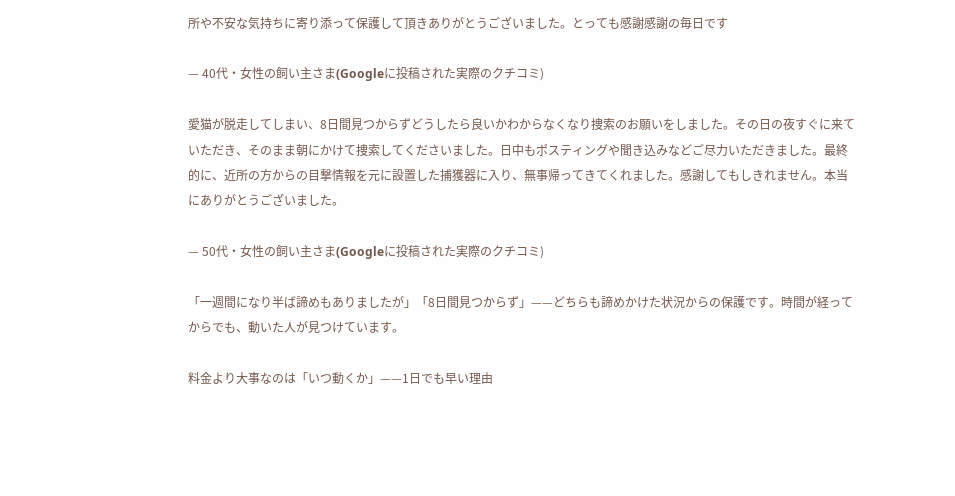所や不安な気持ちに寄り添って保護して頂きありがとうございました。とっても感謝感謝の毎日です

— 40代・女性の飼い主さま(Googleに投稿された実際のクチコミ)

愛猫が脱走してしまい、8日間見つからずどうしたら良いかわからなくなり捜索のお願いをしました。その日の夜すぐに来ていただき、そのまま朝にかけて捜索してくださいました。日中もポスティングや聞き込みなどご尽力いただきました。最終的に、近所の方からの目撃情報を元に設置した捕獲器に入り、無事帰ってきてくれました。感謝してもしきれません。本当にありがとうございました。

— 50代・女性の飼い主さま(Googleに投稿された実際のクチコミ)

「一週間になり半ば諦めもありましたが」「8日間見つからず」——どちらも諦めかけた状況からの保護です。時間が経ってからでも、動いた人が見つけています。

料金より大事なのは「いつ動くか」——1日でも早い理由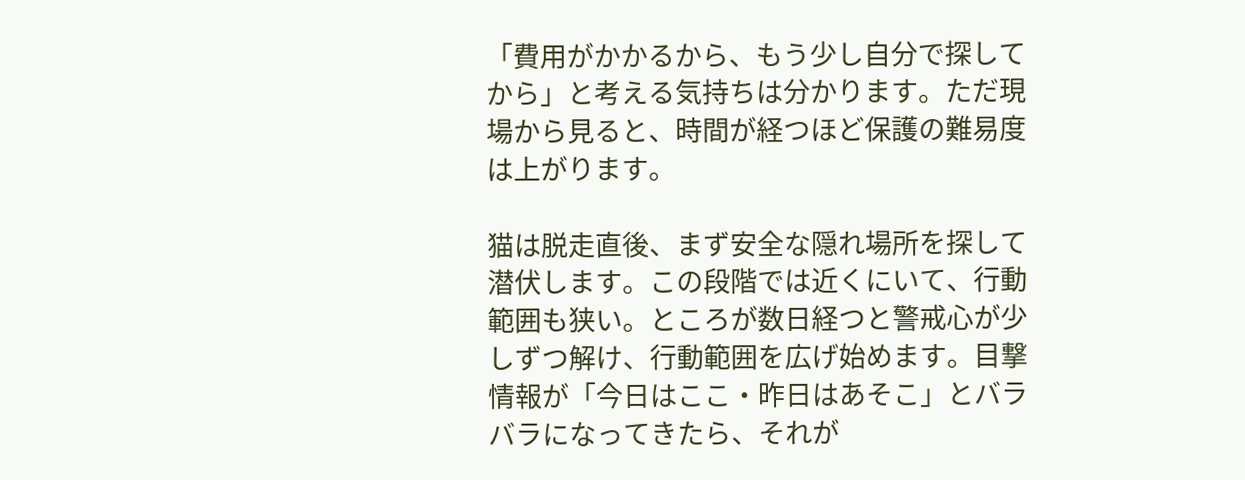「費用がかかるから、もう少し自分で探してから」と考える気持ちは分かります。ただ現場から見ると、時間が経つほど保護の難易度は上がります。

猫は脱走直後、まず安全な隠れ場所を探して潜伏します。この段階では近くにいて、行動範囲も狭い。ところが数日経つと警戒心が少しずつ解け、行動範囲を広げ始めます。目撃情報が「今日はここ・昨日はあそこ」とバラバラになってきたら、それが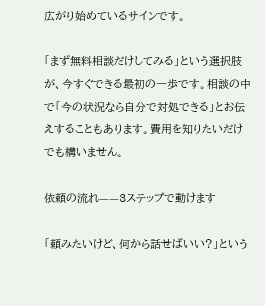広がり始めているサインです。

「まず無料相談だけしてみる」という選択肢が、今すぐできる最初の一歩です。相談の中で「今の状況なら自分で対処できる」とお伝えすることもあります。費用を知りたいだけでも構いません。

依頼の流れ——3ステップで動けます

「頼みたいけど、何から話せばいい?」という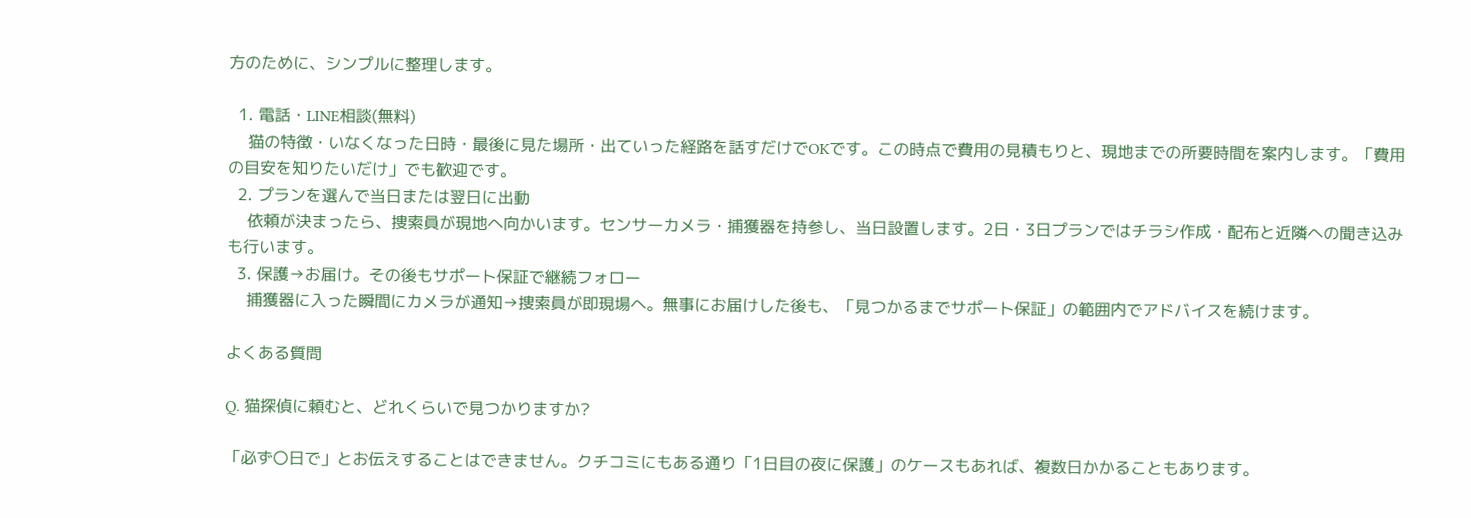方のために、シンプルに整理します。

  1. 電話・LINE相談(無料)
    猫の特徴・いなくなった日時・最後に見た場所・出ていった経路を話すだけでOKです。この時点で費用の見積もりと、現地までの所要時間を案内します。「費用の目安を知りたいだけ」でも歓迎です。
  2. プランを選んで当日または翌日に出動
    依頼が決まったら、捜索員が現地へ向かいます。センサーカメラ・捕獲器を持参し、当日設置します。2日・3日プランではチラシ作成・配布と近隣への聞き込みも行います。
  3. 保護→お届け。その後もサポート保証で継続フォロー
    捕獲器に入った瞬間にカメラが通知→捜索員が即現場へ。無事にお届けした後も、「見つかるまでサポート保証」の範囲内でアドバイスを続けます。

よくある質問

Q. 猫探偵に頼むと、どれくらいで見つかりますか?

「必ず〇日で」とお伝えすることはできません。クチコミにもある通り「1日目の夜に保護」のケースもあれば、複数日かかることもあります。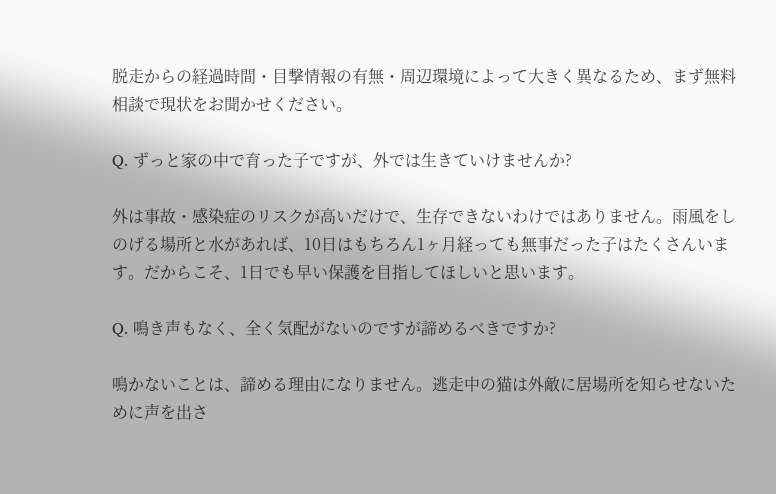脱走からの経過時間・目撃情報の有無・周辺環境によって大きく異なるため、まず無料相談で現状をお聞かせください。

Q. ずっと家の中で育った子ですが、外では生きていけませんか?

外は事故・感染症のリスクが高いだけで、生存できないわけではありません。雨風をしのげる場所と水があれば、10日はもちろん1ヶ月経っても無事だった子はたくさんいます。だからこそ、1日でも早い保護を目指してほしいと思います。

Q. 鳴き声もなく、全く気配がないのですが諦めるべきですか?

鳴かないことは、諦める理由になりません。逃走中の猫は外敵に居場所を知らせないために声を出さ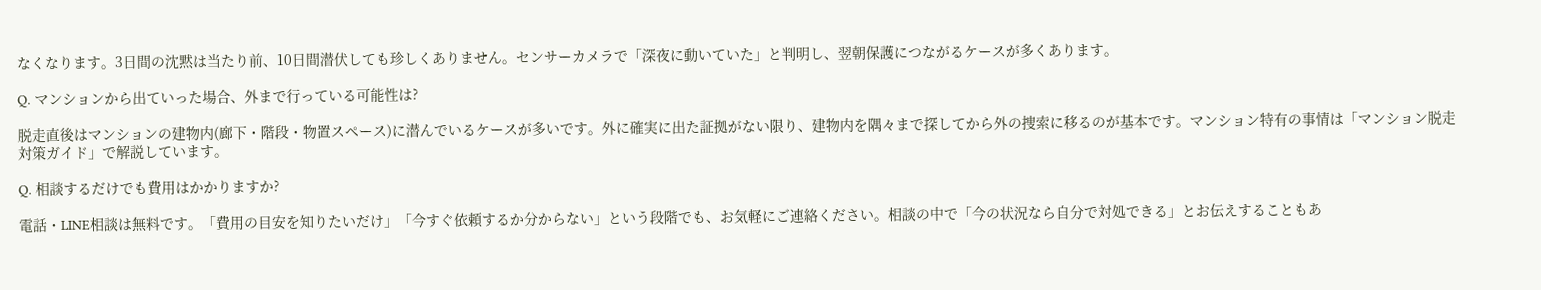なくなります。3日間の沈黙は当たり前、10日間潜伏しても珍しくありません。センサーカメラで「深夜に動いていた」と判明し、翌朝保護につながるケースが多くあります。

Q. マンションから出ていった場合、外まで行っている可能性は?

脱走直後はマンションの建物内(廊下・階段・物置スペース)に潜んでいるケースが多いです。外に確実に出た証拠がない限り、建物内を隅々まで探してから外の捜索に移るのが基本です。マンション特有の事情は「マンション脱走対策ガイド」で解説しています。

Q. 相談するだけでも費用はかかりますか?

電話・LINE相談は無料です。「費用の目安を知りたいだけ」「今すぐ依頼するか分からない」という段階でも、お気軽にご連絡ください。相談の中で「今の状況なら自分で対処できる」とお伝えすることもあ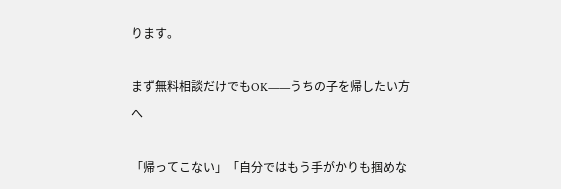ります。

まず無料相談だけでもOK——うちの子を帰したい方へ

「帰ってこない」「自分ではもう手がかりも掴めな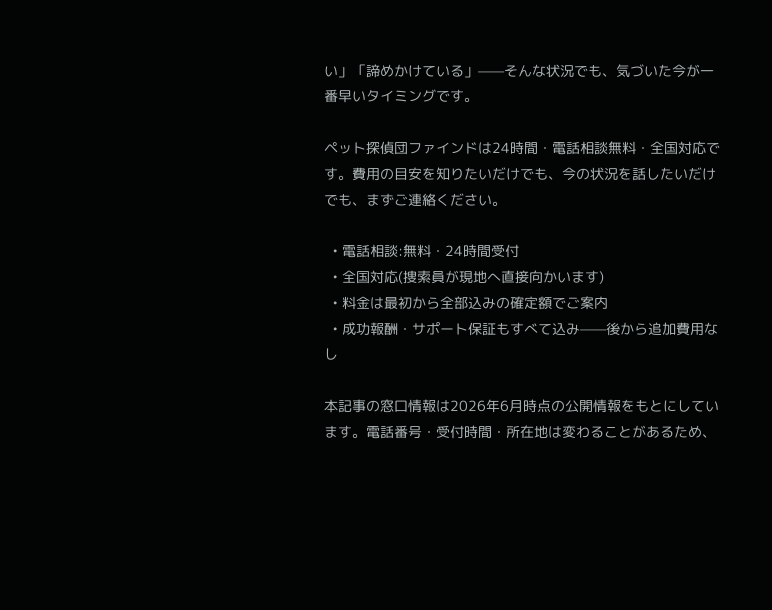い」「諦めかけている」——そんな状況でも、気づいた今が一番早いタイミングです。

ペット探偵団ファインドは24時間・電話相談無料・全国対応です。費用の目安を知りたいだけでも、今の状況を話したいだけでも、まずご連絡ください。

  • 電話相談:無料・24時間受付
  • 全国対応(捜索員が現地へ直接向かいます)
  • 料金は最初から全部込みの確定額でご案内
  • 成功報酬・サポート保証もすべて込み——後から追加費用なし

本記事の窓口情報は2026年6月時点の公開情報をもとにしています。電話番号・受付時間・所在地は変わることがあるため、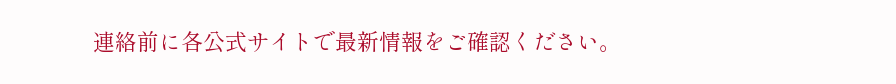連絡前に各公式サイトで最新情報をご確認ください。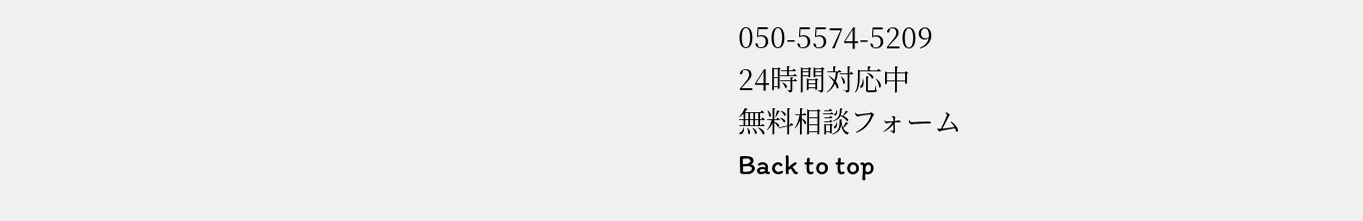050-5574-5209
24時間対応中
無料相談フォーム
Back to top